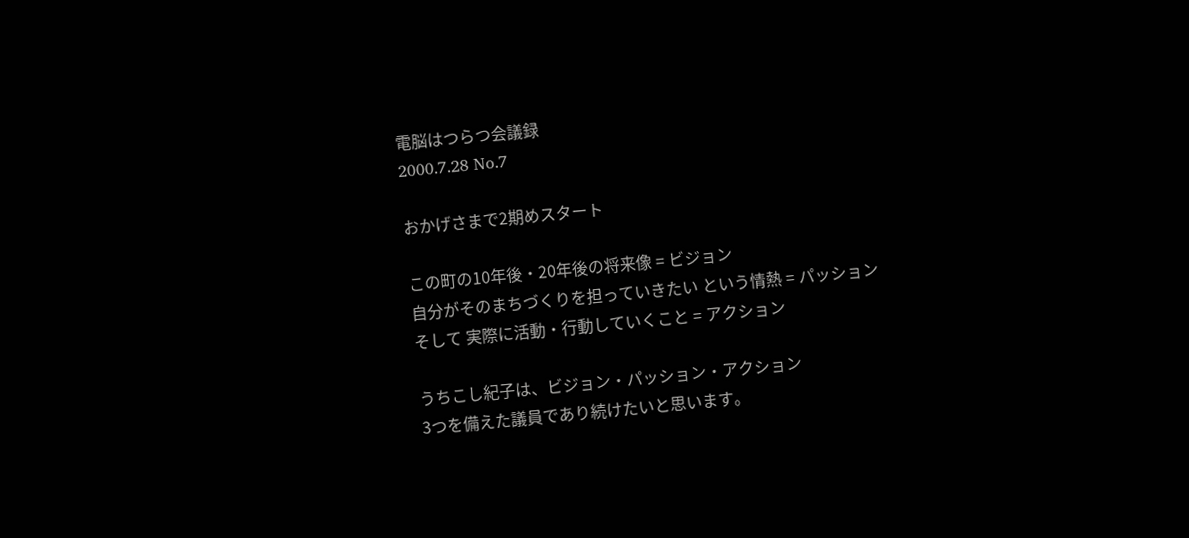電脳はつらつ会議録
2000.7.28 No.7

おかげさまで2期めスタート

この町の10年後・20年後の将来像 = ビジョン
自分がそのまちづくりを担っていきたい という情熱 = パッション
そして 実際に活動・行動していくこと = アクション

うちこし紀子は、ビジョン・パッション・アクション
3つを備えた議員であり続けたいと思います。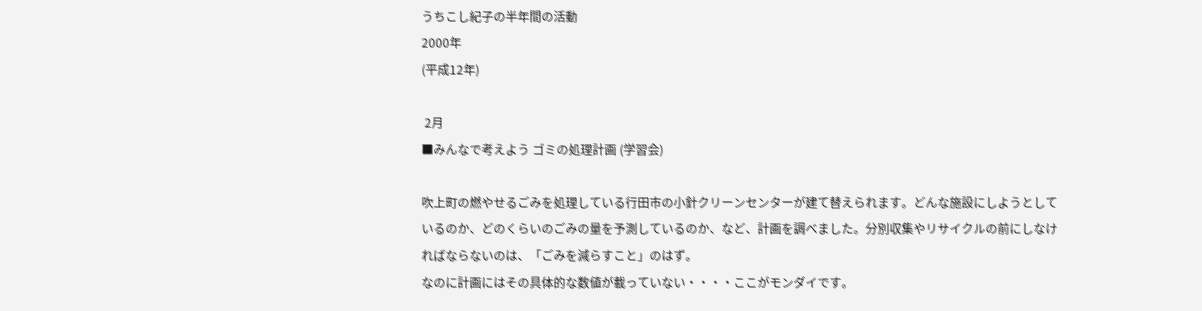うちこし紀子の半年間の活動
2000年
(平成12年)

 2月
■みんなで考えよう ゴミの処理計画 (学習会)

吹上町の燃やせるごみを処理している行田市の小針クリーンセンターが建て替えられます。どんな施設にしようとしているのか、どのくらいのごみの量を予測しているのか、など、計画を調べました。分別収集やリサイクルの前にしなければならないのは、「ごみを減らすこと」のはず。
なのに計画にはその具体的な数値が載っていない・・・・ここがモンダイです。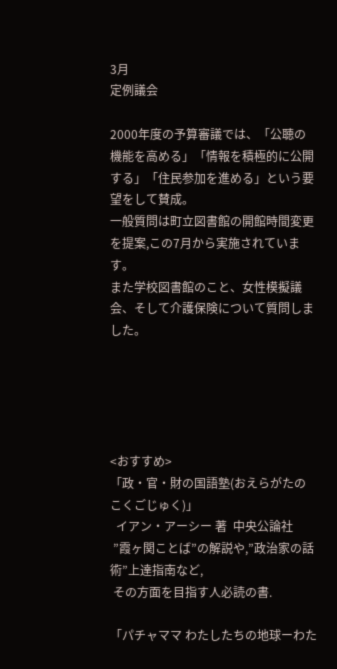3月
定例議会

2000年度の予算審議では、「公聴の機能を高める」「情報を積極的に公開する」「住民参加を進める」という要望をして賛成。
一般質問は町立図書館の開館時間変更を提案,この7月から実施されています。
また学校図書館のこと、女性模擬議会、そして介護保険について質問しました。





<おすすめ>
「政・官・財の国語塾(おえらがたのこくごじゅく)」
  イアン・アーシー 著  中央公論社
 ”霞ヶ関ことば”の解説や,”政治家の話術”上達指南など,
 その方面を目指す人必読の書.

「パチャママ わたしたちの地球ーわた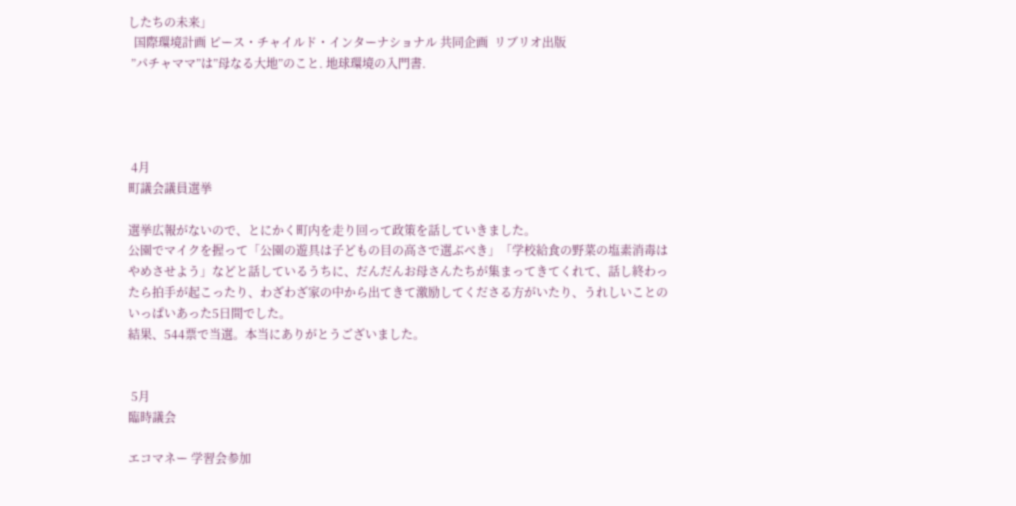したちの未来」
  国際環境計画 ピース・チャイルド・インターナショナル 共同企画  リブリオ出版
 ”パチャママ”は”母なる大地”のこと. 地球環境の入門書.




 4月
町議会議員選挙

選挙広報がないので、とにかく町内を走り回って政策を話していきました。
公園でマイクを握って「公園の遊具は子どもの目の高さで選ぶべき」「学校給食の野菜の塩素消毒はやめさせよう」などと話しているうちに、だんだんお母さんたちが集まってきてくれて、話し終わったら拍手が起こったり、わざわざ家の中から出てきて激励してくださる方がいたり、うれしいことのいっぱいあった5日間でした。
結果、544票で当選。本当にありがとうございました。


 5月
臨時議会

エコマネー 学習会参加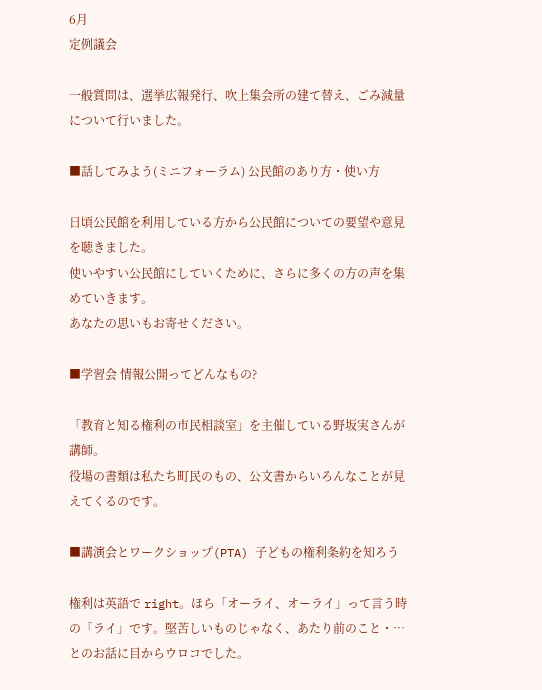6月
定例議会

一般質問は、選挙広報発行、吹上集会所の建て替え、ごみ減量について行いました。

■話してみよう(ミニフォーラム) 公民館のあり方・使い方

日頃公民館を利用している方から公民館についての要望や意見を聴きました。
使いやすい公民館にしていくために、さらに多くの方の声を集めていきます。
あなたの思いもお寄せください。

■学習会 情報公開ってどんなもの?

「教育と知る権利の市民相談室」を主催している野坂実さんが講師。
役場の書類は私たち町民のもの、公文書からいろんなことが見えてくるのです。

■講演会とワークショップ(PTA) 子どもの権利条約を知ろう

権利は英語で right。ほら「オーライ、オーライ」って言う時の「ライ」です。堅苦しいものじゃなく、あたり前のこと・…とのお話に目からウロコでした。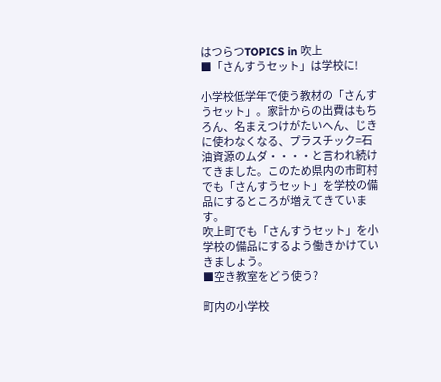はつらつTOPICS in 吹上
■「さんすうセット」は学校に!

小学校低学年で使う教材の「さんすうセット」。家計からの出費はもちろん、名まえつけがたいへん、じきに使わなくなる、プラスチック=石油資源のムダ・・・・と言われ続けてきました。このため県内の市町村でも「さんすうセット」を学校の備品にするところが増えてきています。
吹上町でも「さんすうセット」を小学校の備品にするよう働きかけていきましょう。
■空き教室をどう使う?

町内の小学校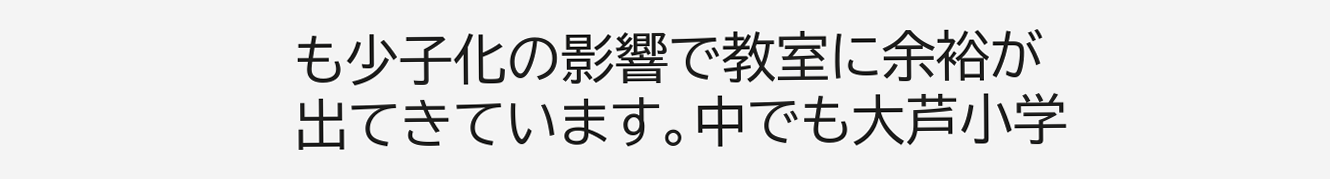も少子化の影響で教室に余裕が出てきています。中でも大芦小学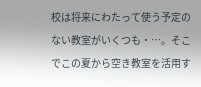校は将来にわたって使う予定のない教室がいくつも・…。そこでこの夏から空き教室を活用す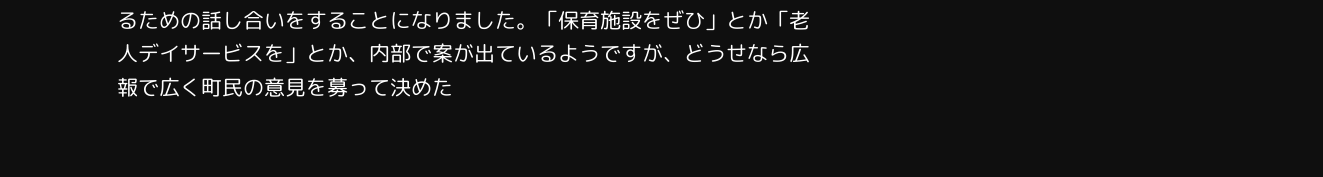るための話し合いをすることになりました。「保育施設をぜひ」とか「老人デイサービスを」とか、内部で案が出ているようですが、どうせなら広報で広く町民の意見を募って決めた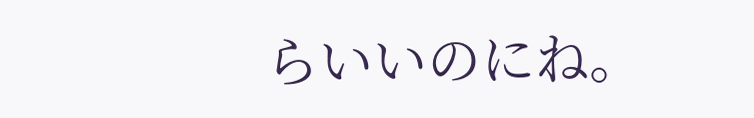らいいのにね。